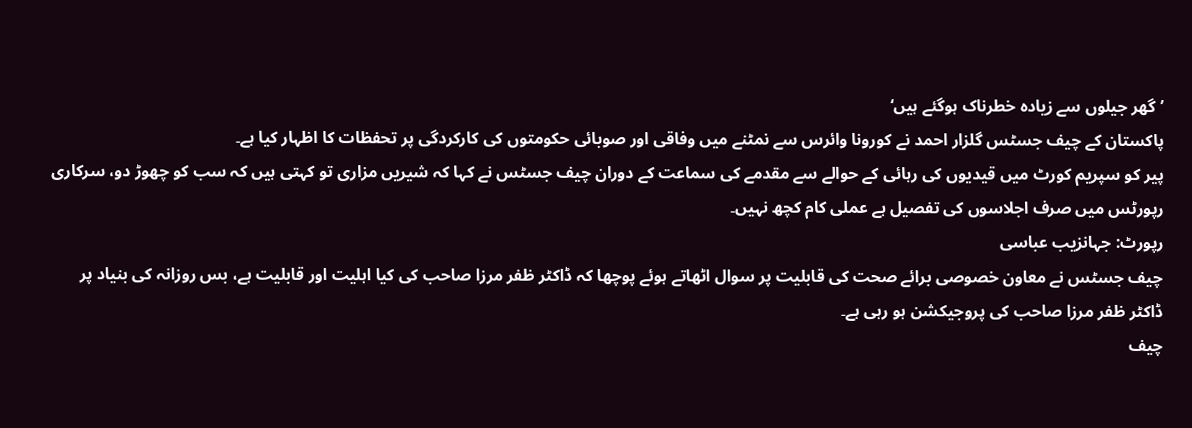’گھر جیلوں سے زیادہ خطرناک ہوگئے ہیں‘
پاکستان کے چیف جسٹس گلزار احمد نے کورونا وائرس سے نمٹنے میں وفاقی اور صوبائی حکومتوں کی کارکردگی پر تحفظات کا اظہار کیا ہے۔
پیر کو سپریم کورٹ میں قیدیوں کی رہائی کے حوالے سے مقدمے کی سماعت کے دوران چیف جسٹس نے کہا کہ شیریں مزاری تو کہتی ہیں کہ سب کو چھوڑ دو، سرکاری رپورٹس میں صرف اجلاسوں کی تفصیل ہے عملی کام کچھ نہیں۔
رپورٹ: جہانزیب عباسی
چیف جسٹس نے معاون خصوصی برائے صحت کی قابلیت پر سوال اٹھاتے ہوئے پوچھا کہ ڈاکٹر ظفر مرزا صاحب کی کیا اہلیت اور قابلیت ہے، بس روزانہ کی بنیاد پر ڈاکٹر ظفر مرزا صاحب کی پروجیکشن ہو رہی ہے۔
چیف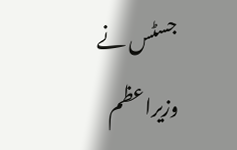جسٹس نے وزیراعظم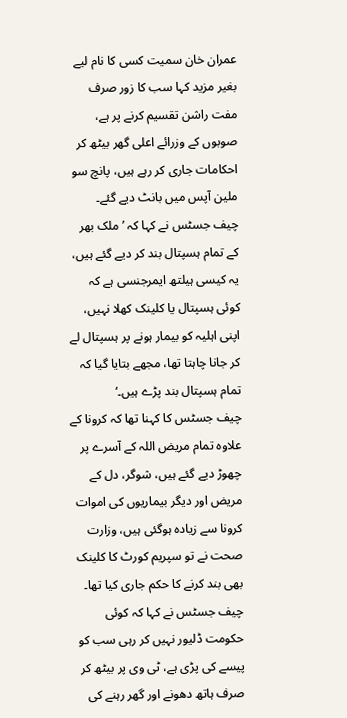عمران خان سمیت کسی کا نام لیے بغیر مزید کہا سب کا زور صرف مفت راشن تقسیم کرنے پر ہے، صوبوں کے وزرائے اعلی گھر بیٹھ کر احکامات جاری کر رہے ہیں، پانچ سو ملین آپس میں بانٹ دیے گئے۔
چیف جسٹس نے کہا کہ ’ملک بھر کے تمام ہسپتال بند کر دیے گئے ہیں، یہ کیسی ہیلتھ ایمرجنسی ہے کہ کوئی ہسپتال یا کلینک کھلا نہیں، اپنی اہلیہ کو بیمار ہونے پر ہسپتال لے کر جانا چاہتا تھا، مجھے بتایا گیا کہ تمام ہسپتال بند پڑے ہیں۔‘
چیف جسٹس کا کہنا تھا کہ کرونا کے علاوہ تمام مریض اللہ کے آسرے پر چھوڑ دیے گئے ہیں، شوگر، دل کے مریض اور دیگر بیماریوں کی اموات کرونا سے زیادہ ہوگئی ہیں، وزارت صحت نے تو سپریم کورٹ کا کلینک بھی بند کرنے کا حکم جاری کیا تھا۔
چیف جسٹس نے کہا کہ کوئی حکومت ڈلیور نہیں کر رہی سب کو پیسے کی پڑی ہے، ٹی وی پر بیٹھ کر صرف ہاتھ دھونے اور گھر رہنے کی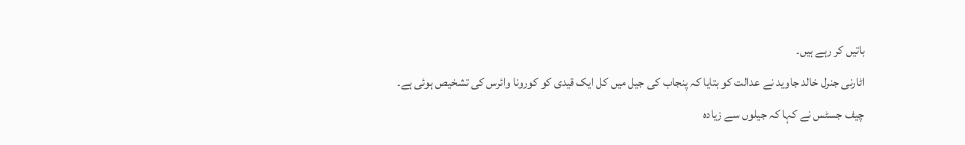باتیں کر رہے ہیں۔
اٹارنی جنرل خالد جاوید نے عدالت کو بتایا کہ پنجاب کی جیل میں کل ایک قیدی کو کورونا وائرس کی تشخیص ہوئی ہے۔
چیف جسٹس نے کہا کہ جیلوں سے زیادہ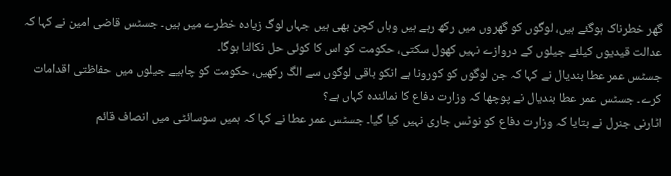گھر خطرناک ہوگئے ہیں، لوگوں کو گھروں میں رکھ رہے ہیں وہاں کچن بھی ہیں جہاں لوگ زیادہ خطرے میں ہیں۔ جسٹس قاضی امین نے کہا کہ عدالت قیدیوں کیلئے جیلوں کے دروازے نہیں کھول سکتی، حکومت کو اس کا کوئی حل نکالنا ہوگا۔
جسٹس عمر عطا بندیال نے کہا کہ جن لوگوں کو کورونا ہے انکو باقی لوگوں سے الگ رکھیں، حکومت کو چاہیے جیلوں میں حفاظتی اقدامات کرے۔ جسٹس عمر عطا بندیال نے پوچھا کہ وزارت دفاع کا نمائندہ کہاں ہے؟
اٹارنی جنرل نے بتایا کہ وزارت دفاع کو نوٹس جاری نہیں کیا گیا۔ جسٹس عمر عطا نے کہا کہ ہمیں سوسائٹی میں انصاف قائم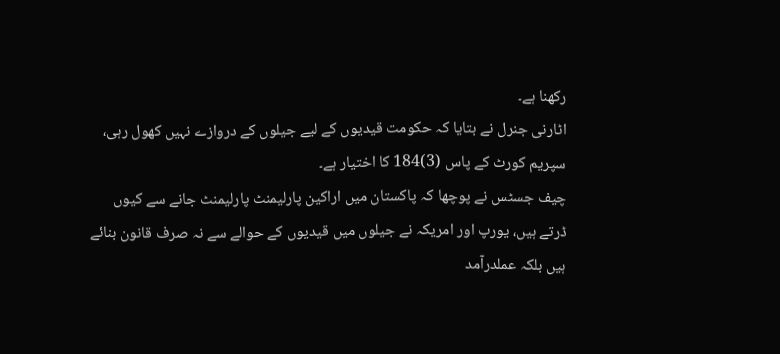رکھنا ہے۔
اٹارنی جنرل نے بتایا کہ حکومت قیدیوں کے لیے جیلوں کے دروازے نہیں کھول رہی، سپریم کورٹ کے پاس (3)184 کا اختیار ہے۔
چیف جسٹس نے پوچھا کہ پاکستان میں اراکین پارلیمنٹ پارلیمنٹ جانے سے کیوں ڈرتے ہیں، یورپ اور امریکہ نے جیلوں میں قیدیوں کے حوالے سے نہ صرف قانون بنائے ہیں بلکہ عملدرآمد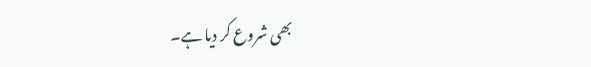بھی شروع کر دیا ہے۔